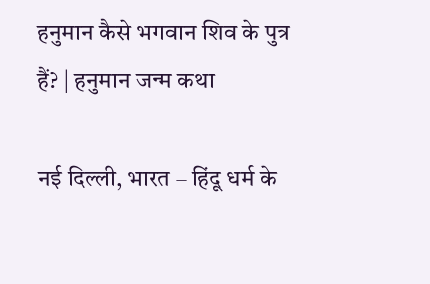हनुमान कैसे भगवान शिव के पुत्र हैं? | हनुमान जन्म कथा

नई दिल्ली, भारत – हिंदू धर्म के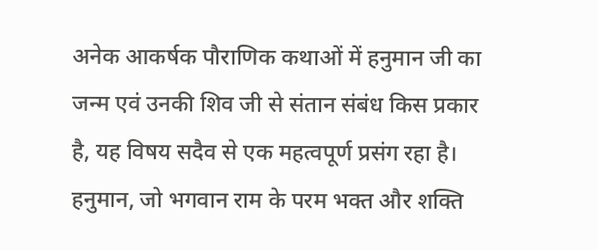अनेक आकर्षक पौराणिक कथाओं में हनुमान जी का जन्म एवं उनकी शिव जी से संतान संबंध किस प्रकार है, यह विषय सदैव से एक महत्वपूर्ण प्रसंग रहा है। हनुमान, जो भगवान राम के परम भक्त और शक्ति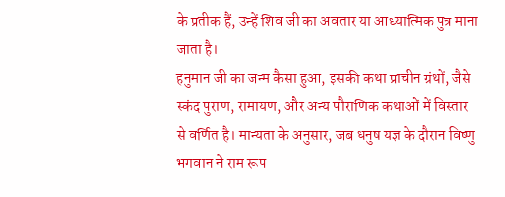के प्रतीक हैं, उन्हें शिव जी का अवतार या आध्यात्मिक पुत्र माना जाता है।
हनुमान जी का जन्म कैसा हुआ, इसकी कथा प्राचीन ग्रंथों, जैसे स्कंद पुराण, रामायण, और अन्य पौराणिक कथाओं में विस्तार से वर्णित है। मान्यता के अनुसार, जब धनुष यज्ञ के दौरान विष्णु भगवान ने राम रूप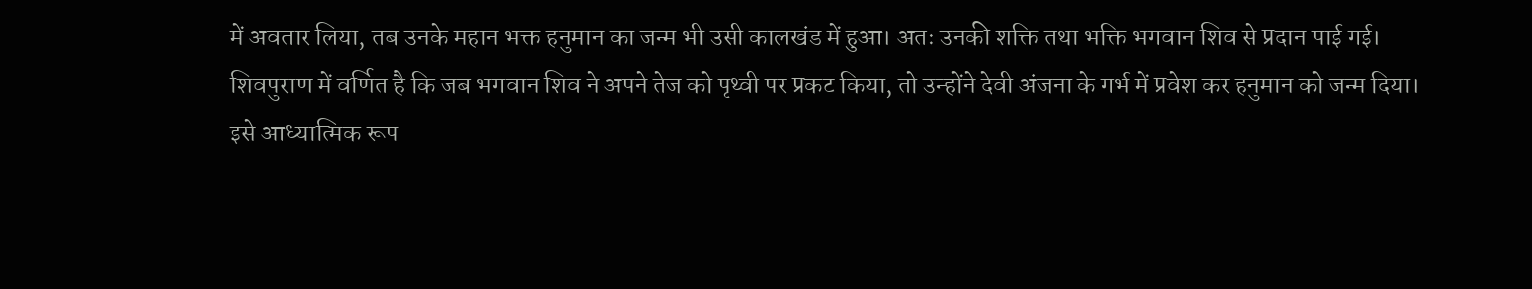में अवतार लिया, तब उनके महान भक्त हनुमान का जन्म भी उसी कालखंड में हुआ। अतः उनकी शक्ति तथा भक्ति भगवान शिव से प्रदान पाई गई।
शिवपुराण में वर्णित है कि जब भगवान शिव ने अपने तेज को पृथ्वी पर प्रकट किया, तो उन्होंने देवी अंजना के गर्भ में प्रवेश कर हनुमान को जन्म दिया। इसे आध्यात्मिक रूप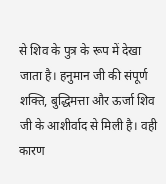से शिव के पुत्र के रूप में देखा जाता है। हनुमान जी की संपूर्ण शक्ति, बुद्धिमत्ता और ऊर्जा शिव जी के आशीर्वाद से मिली है। वही कारण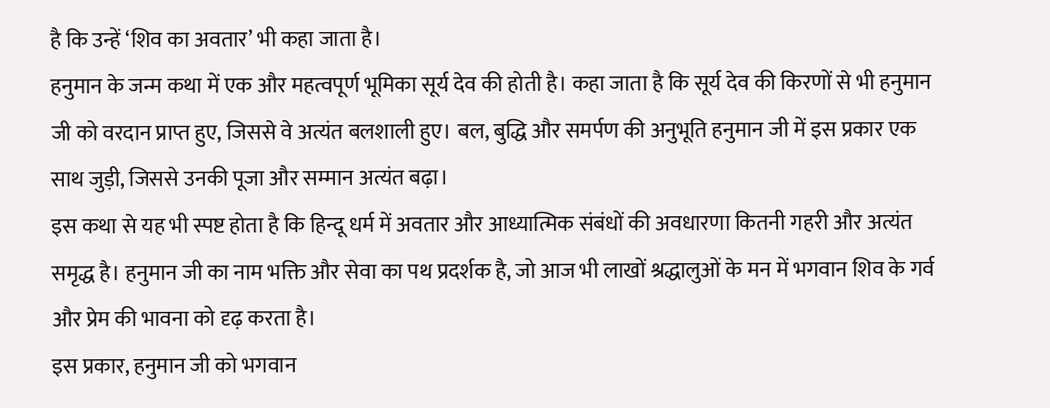है कि उन्हें ‘शिव का अवतार’ भी कहा जाता है।
हनुमान के जन्म कथा में एक और महत्वपूर्ण भूमिका सूर्य देव की होती है। कहा जाता है कि सूर्य देव की किरणों से भी हनुमान जी को वरदान प्राप्त हुए, जिससे वे अत्यंत बलशाली हुए। बल, बुद्धि और समर्पण की अनुभूति हनुमान जी में इस प्रकार एक साथ जुड़ी, जिससे उनकी पूजा और सम्मान अत्यंत बढ़ा।
इस कथा से यह भी स्पष्ट होता है कि हिन्दू धर्म में अवतार और आध्यात्मिक संबंधों की अवधारणा कितनी गहरी और अत्यंत समृद्ध है। हनुमान जी का नाम भक्ति और सेवा का पथ प्रदर्शक है, जो आज भी लाखों श्रद्धालुओं के मन में भगवान शिव के गर्व और प्रेम की भावना को दृढ़ करता है।
इस प्रकार, हनुमान जी को भगवान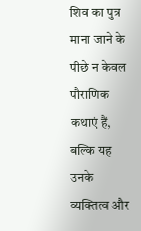शिव का पुत्र माना जाने के पीछे न केवल पौराणिक कथाएं हैं, बल्कि यह उनके व्यक्तित्व और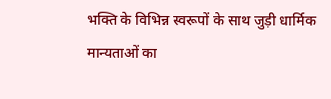भक्ति के विभिन्न स्वरूपों के साथ जुड़ी धार्मिक मान्यताओं का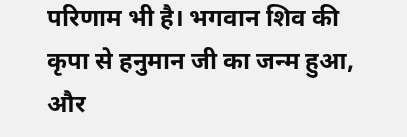परिणाम भी है। भगवान शिव की कृपा से हनुमान जी का जन्म हुआ, और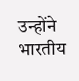उन्होंने भारतीय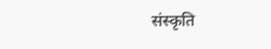संस्कृति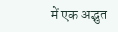में एक अद्भुत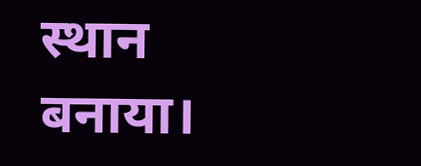स्थान बनाया।